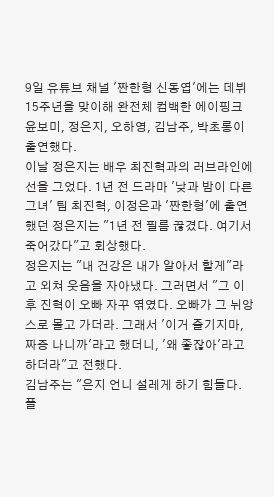9일 유튜브 채널 '짠한형 신동엽'에는 데뷔 15주년을 맞이해 완전체 컴백한 에이핑크 윤보미, 정은지, 오하영, 김남주, 박초롱이 출연했다.
이날 정은지는 배우 최진혁과의 러브라인에 선을 그었다. 1년 전 드라마 '낮과 밤이 다른 그녀' 팀 최진혁, 이정은과 '짠한형'에 출연했던 정은지는 "1년 전 필름 끊겼다. 여기서 죽어갔다"고 회상했다.
정은지는 "내 건강은 내가 알아서 할게"라고 외쳐 웃음을 자아냈다. 그러면서 "그 이후 진혁이 오빠 자꾸 엮였다. 오빠가 그 뉘앙스로 몰고 가더라. 그래서 '이거 즐기지마, 짜증 나니까'라고 했더니, '왜 좋잖아'라고 하더라"고 전했다.
김남주는 "은지 언니 설레게 하기 힘들다. 플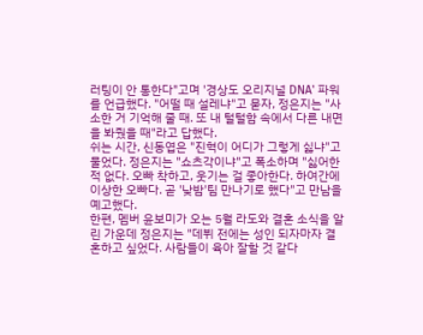러팅이 안 통한다"고며 '경상도 오리지널 DNA' 파워를 언급했다. "어떨 때 설레냐"고 묻자, 정은지는 "사소한 거 기억해 줄 때. 또 내 털털함 속에서 다른 내면을 봐줬을 때"라고 답했다.
쉬는 시간, 신동엽은 "진혁이 어디가 그렇게 싫냐"고 물었다. 정은지는 "쇼츠각이냐"고 폭소하며 "싫어한 적 없다. 오빠 착하고, 웃기는 걸 좋아한다. 하여간에 이상한 오빠다. 곧 '낮밤'팀 만나기로 했다"고 만남을 예고했다.
한편, 멤버 윤보미가 오는 5월 라도와 결혼 소식을 알린 가운데 정은지는 "데뷔 전에는 성인 되자마자 결혼하고 싶었다. 사람들이 육아 잘할 것 같다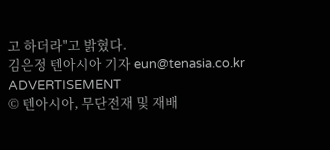고 하더라"고 밝혔다.
김은정 텐아시아 기자 eun@tenasia.co.kr
ADVERTISEMENT
© 텐아시아, 무단전재 및 재배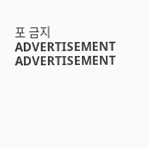포 금지
ADVERTISEMENT
ADVERTISEMENT